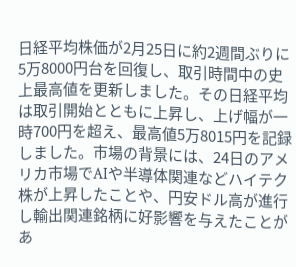日経平均株価が2月25日に約2週間ぶりに5万8000円台を回復し、取引時間中の史上最高値を更新しました。その日経平均は取引開始とともに上昇し、上げ幅が一時700円を超え、最高値5万8015円を記録しました。市場の背景には、24日のアメリカ市場でAIや半導体関連などハイテク株が上昇したことや、円安ドル高が進行し輸出関連銘柄に好影響を与えたことがあ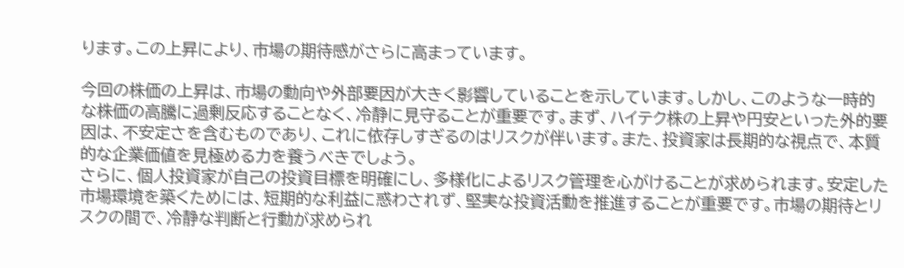ります。この上昇により、市場の期待感がさらに高まっています。

今回の株価の上昇は、市場の動向や外部要因が大きく影響していることを示しています。しかし、このような一時的な株価の高騰に過剰反応することなく、冷静に見守ることが重要です。まず、ハイテク株の上昇や円安といった外的要因は、不安定さを含むものであり、これに依存しすぎるのはリスクが伴います。また、投資家は長期的な視点で、本質的な企業価値を見極める力を養うべきでしょう。
さらに、個人投資家が自己の投資目標を明確にし、多様化によるリスク管理を心がけることが求められます。安定した市場環境を築くためには、短期的な利益に惑わされず、堅実な投資活動を推進することが重要です。市場の期待とリスクの間で、冷静な判断と行動が求められ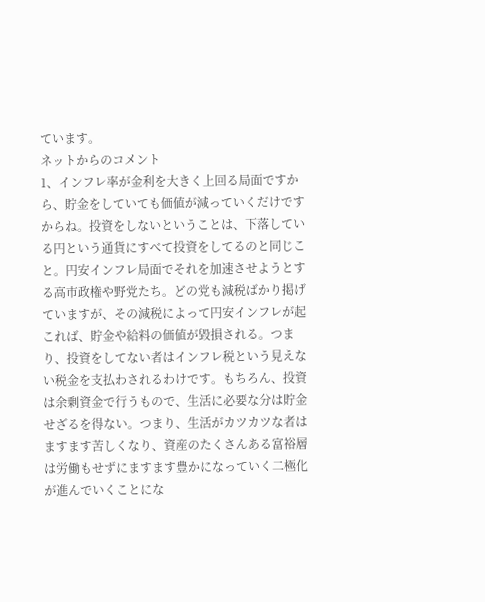ています。
ネットからのコメント
1、インフレ率が金利を大きく上回る局面ですから、貯金をしていても価値が減っていくだけですからね。投資をしないということは、下落している円という通貨にすべて投資をしてるのと同じこと。円安インフレ局面でそれを加速させようとする高市政権や野党たち。どの党も減税ばかり掲げていますが、その減税によって円安インフレが起これば、貯金や給料の価値が毀損される。つまり、投資をしてない者はインフレ税という見えない税金を支払わされるわけです。もちろん、投資は余剰資金で行うもので、生活に必要な分は貯金せざるを得ない。つまり、生活がカツカツな者はますます苦しくなり、資産のたくさんある富裕層は労働もせずにますます豊かになっていく二極化が進んでいくことにな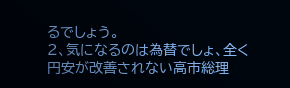るでしょう。
2、気になるのは為替でしょ、全く円安が改善されない高市総理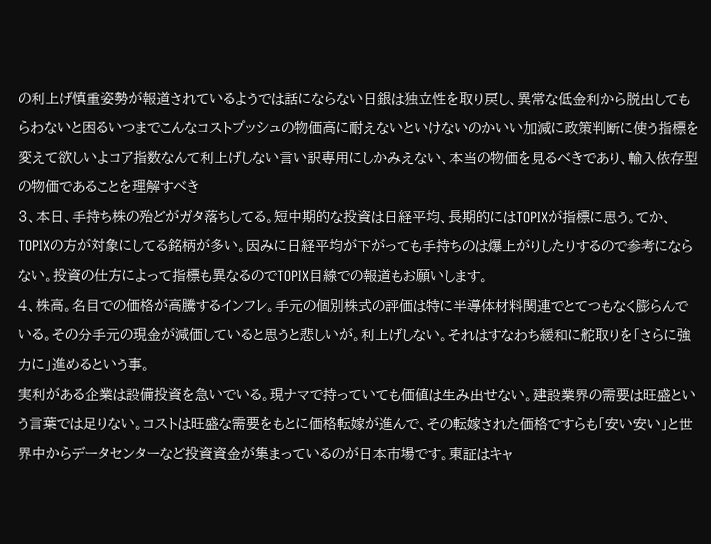の利上げ慎重姿勢が報道されているようでは話にならない日銀は独立性を取り戻し、異常な低金利から脱出してもらわないと困るいつまでこんなコストプッシュの物価高に耐えないといけないのかいい加減に政策判断に使う指標を変えて欲しいよコア指数なんて利上げしない言い訳専用にしかみえない、本当の物価を見るべきであり、輸入依存型の物価であることを理解すべき
3、本日、手持ち株の殆どがガタ落ちしてる。短中期的な投資は日経平均、長期的にはTOPIXが指標に思う。てか、TOPIXの方が対象にしてる銘柄が多い。因みに日経平均が下がっても手持ちのは爆上がりしたりするので参考にならない。投資の仕方によって指標も異なるのでTOPIX目線での報道もお願いします。
4、株高。名目での価格が高騰するインフレ。手元の個別株式の評価は特に半導体材料関連でとてつもなく膨らんでいる。その分手元の現金が減価していると思うと悲しいが。利上げしない。それはすなわち緩和に舵取りを「さらに強力に」進めるという事。
実利がある企業は設備投資を急いでいる。現ナマで持っていても価値は生み出せない。建設業界の需要は旺盛という言葉では足りない。コストは旺盛な需要をもとに価格転嫁が進んで、その転嫁された価格ですらも「安い安い」と世界中からデータセンターなど投資資金が集まっているのが日本市場です。東証はキャ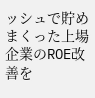ッシュで貯めまくった上場企業のROE改善を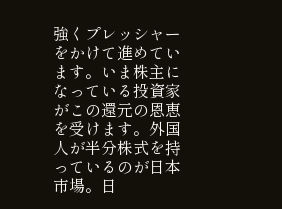強くプレッシャーをかけて進めています。いま株主になっている投資家がこの還元の恩恵を受けます。外国人が半分株式を持っているのが日本市場。日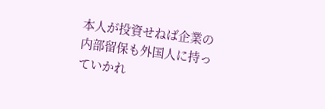本人が投資せねば企業の内部留保も外国人に持っていかれ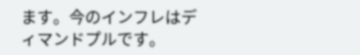ます。今のインフレはディマンドプルです。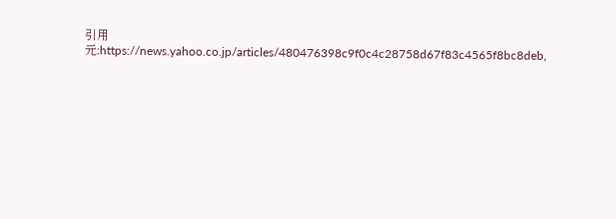引用元:https://news.yahoo.co.jp/articles/480476398c9f0c4c28758d67f83c4565f8bc8deb,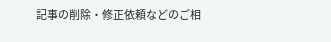記事の削除・修正依頼などのご相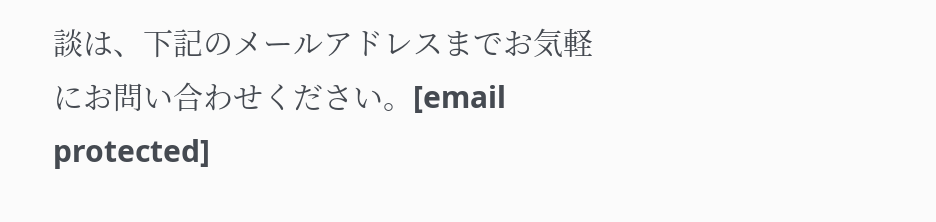談は、下記のメールアドレスまでお気軽にお問い合わせください。[email protected]